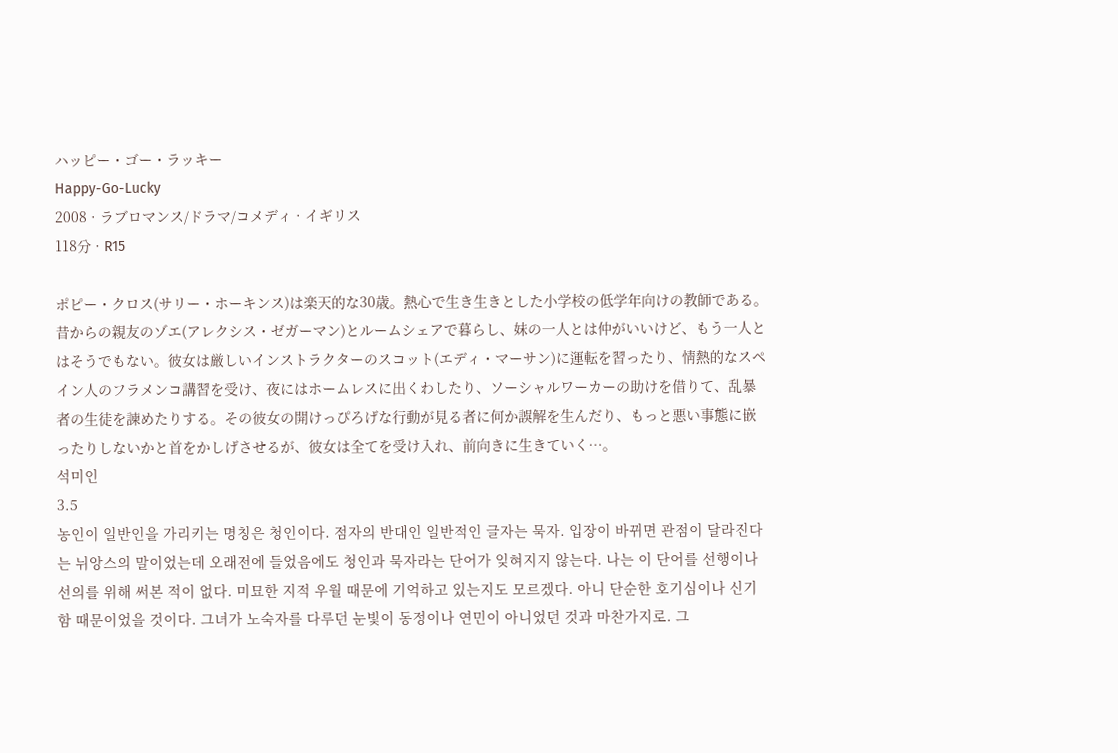ハッピー・ゴー・ラッキー
Happy-Go-Lucky
2008 · ラブロマンス/ドラマ/コメディ · イギリス
118分 · R15

ポピー・クロス(サリー・ホーキンス)は楽天的な30歳。熱心で生き生きとした小学校の低学年向けの教師である。昔からの親友のゾエ(アレクシス・ゼガーマン)とルームシェアで暮らし、妹の一人とは仲がいいけど、もう一人とはそうでもない。彼女は厳しいインストラクターのスコット(エディ・マーサン)に運転を習ったり、情熱的なスペイン人のフラメンコ講習を受け、夜にはホームレスに出くわしたり、ソーシャルワーカーの助けを借りて、乱暴者の生徒を諫めたりする。その彼女の開けっぴろげな行動が見る者に何か誤解を生んだり、もっと悪い事態に嵌ったりしないかと首をかしげさせるが、彼女は全てを受け入れ、前向きに生きていく…。
석미인
3.5
농인이 일반인을 가리키는 명칭은 청인이다. 점자의 반대인 일반적인 글자는 묵자. 입장이 바뀌면 관점이 달라진다는 뉘앙스의 말이었는데 오래전에 들었음에도 청인과 묵자라는 단어가 잊혀지지 않는다. 나는 이 단어를 선행이나 선의를 위해 써본 적이 없다. 미묘한 지적 우월 때문에 기억하고 있는지도 모르겠다. 아니 단순한 호기심이나 신기함 때문이었을 것이다. 그녀가 노숙자를 다루던 눈빛이 동정이나 연민이 아니었던 것과 마찬가지로. 그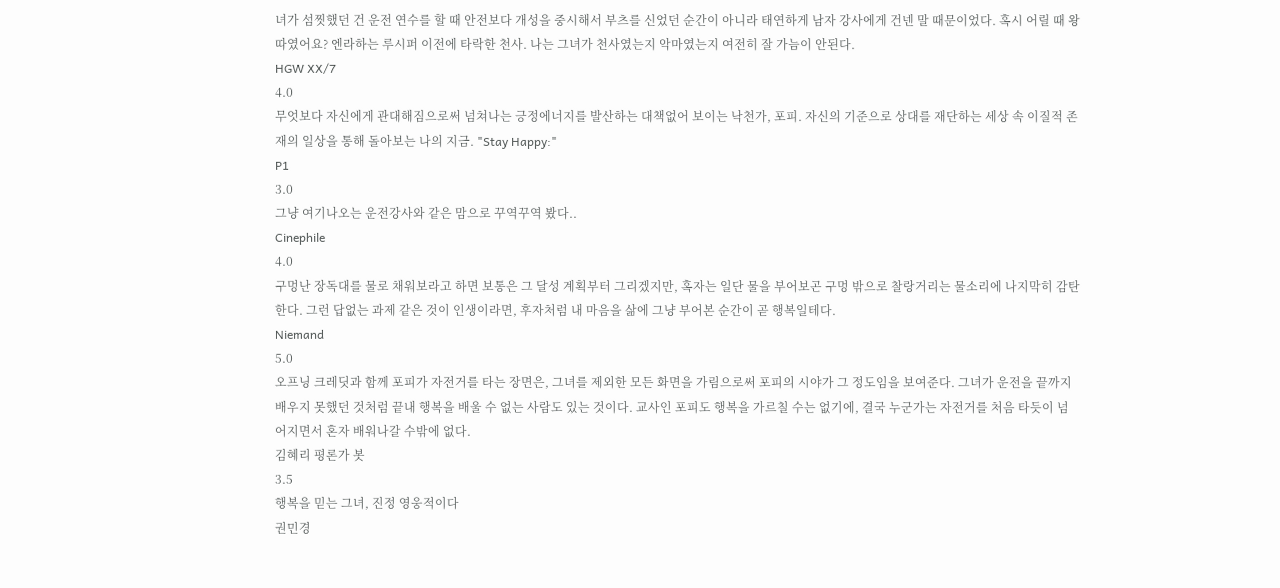녀가 섬찟했던 건 운전 연수를 할 때 안전보다 개성을 중시해서 부츠를 신었던 순간이 아니라 태연하게 남자 강사에게 건넨 말 때문이었다. 혹시 어릴 때 왕따였어요? 엔라하는 루시퍼 이전에 타락한 천사. 나는 그녀가 천사였는지 악마였는지 여전히 잘 가늠이 안된다.
HGW XX/7
4.0
무엇보다 자신에게 관대해짐으로써 넘쳐나는 긍정에너지를 발산하는 대책없어 보이는 낙천가, 포피. 자신의 기준으로 상대를 재단하는 세상 속 이질적 존재의 일상을 통해 돌아보는 나의 지금. "Stay Happy:"
P1
3.0
그냥 여기나오는 운전강사와 같은 맘으로 꾸역꾸역 봤다..
Cinephile
4.0
구멍난 장독대를 물로 채워보라고 하면 보통은 그 달성 계획부터 그리겠지만, 혹자는 일단 물을 부어보곤 구멍 밖으로 찰랑거리는 물소리에 나지막히 감탄한다. 그런 답없는 과제 같은 것이 인생이라면, 후자처럼 내 마음을 삶에 그냥 부어본 순간이 곧 행복일테다.
Niemand
5.0
오프닝 크레딧과 함께 포피가 자전거를 타는 장면은, 그녀를 제외한 모든 화면을 가림으로써 포피의 시야가 그 정도임을 보여준다. 그녀가 운전을 끝까지 배우지 못했던 것처럼 끝내 행복을 배울 수 없는 사람도 있는 것이다. 교사인 포피도 행복을 가르칠 수는 없기에, 결국 누군가는 자전거를 처음 타듯이 넘어지면서 혼자 배워나갈 수밖에 없다.
김혜리 평론가 봇
3.5
행복을 믿는 그녀, 진정 영웅적이다
권민경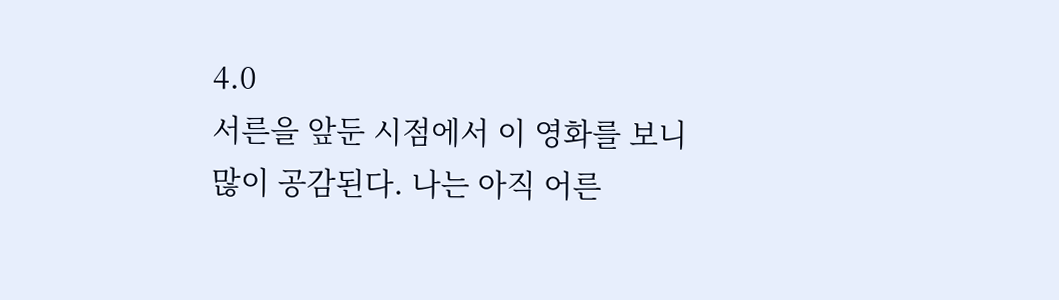4.0
서른을 앞둔 시점에서 이 영화를 보니 많이 공감된다. 나는 아직 어른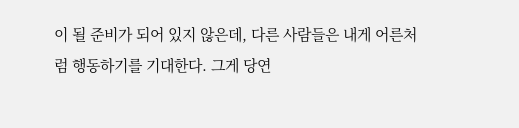이 될 준비가 되어 있지 않은데, 다른 사람들은 내게 어른처럼 행동하기를 기대한다. 그게 당연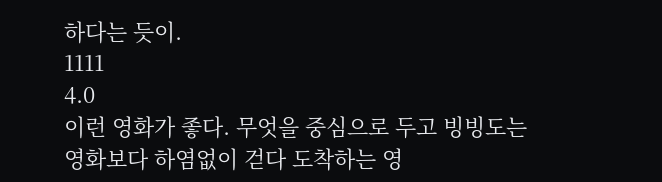하다는 듯이.
1111
4.0
이런 영화가 좋다. 무엇을 중심으로 두고 빙빙도는 영화보다 하염없이 걷다 도착하는 영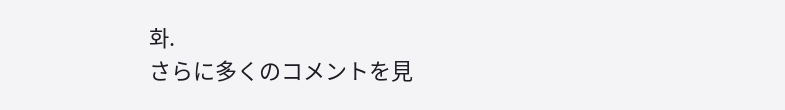화.
さらに多くのコメントを見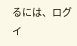るには、ログイ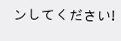ンしてください!